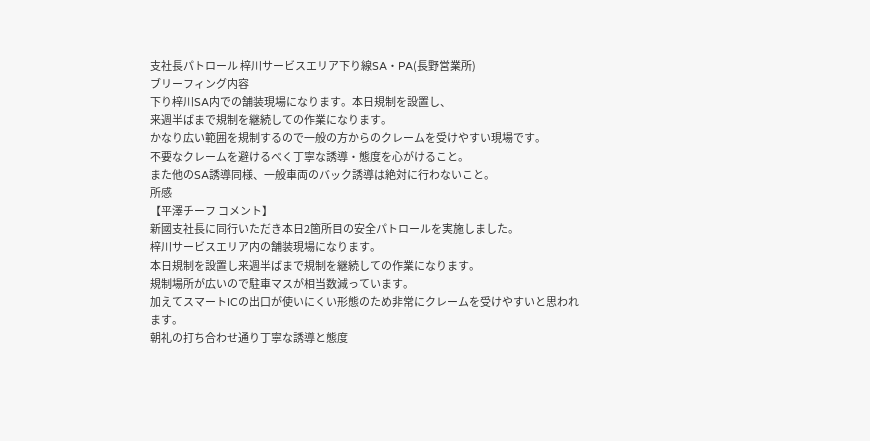支社長パトロール 梓川サービスエリア下り線SA・PA(長野営業所)
ブリーフィング内容
下り梓川SA内での舗装現場になります。本日規制を設置し、
来週半ばまで規制を継続しての作業になります。
かなり広い範囲を規制するので一般の方からのクレームを受けやすい現場です。
不要なクレームを避けるべく丁寧な誘導・態度を心がけること。
また他のSA誘導同様、一般車両のバック誘導は絶対に行わないこと。
所感
【平澤チーフ コメント】
新國支社長に同行いただき本日2箇所目の安全パトロールを実施しました。
梓川サービスエリア内の舗装現場になります。
本日規制を設置し来週半ばまで規制を継続しての作業になります。
規制場所が広いので駐車マスが相当数減っています。
加えてスマートICの出口が使いにくい形態のため非常にクレームを受けやすいと思われます。
朝礼の打ち合わせ通り丁寧な誘導と態度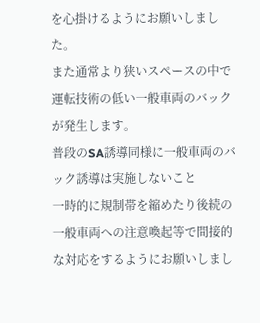を心掛けるようにお願いしました。
また通常より狭いスペースの中で運転技術の低い一般車両のバックが発生します。
普段のSA誘導同様に一般車両のバック誘導は実施しないこと
一時的に規制帯を縮めたり後続の一般車両への注意喚起等で間接的な対応をするようにお願いしまし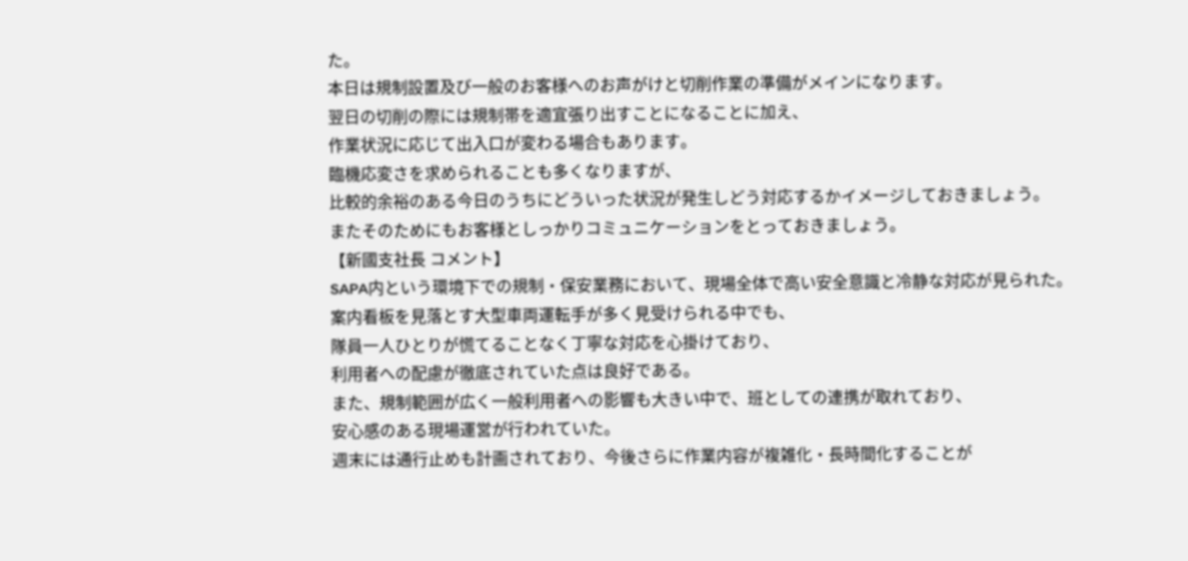た。
本日は規制設置及び一般のお客様へのお声がけと切削作業の準備がメインになります。
翌日の切削の際には規制帯を適宜張り出すことになることに加え、
作業状況に応じて出入口が変わる場合もあります。
臨機応変さを求められることも多くなりますが、
比較的余裕のある今日のうちにどういった状況が発生しどう対応するかイメージしておきましょう。
またそのためにもお客様としっかりコミュニケーションをとっておきましょう。
【新國支社長 コメント】
SAPA内という環境下での規制・保安業務において、現場全体で高い安全意識と冷静な対応が見られた。
案内看板を見落とす大型車両運転手が多く見受けられる中でも、
隊員一人ひとりが慌てることなく丁寧な対応を心掛けており、
利用者への配慮が徹底されていた点は良好である。
また、規制範囲が広く一般利用者への影響も大きい中で、班としての連携が取れており、
安心感のある現場運営が行われていた。
週末には通行止めも計画されており、今後さらに作業内容が複雑化・長時間化することが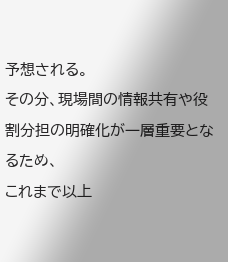予想される。
その分、現場間の情報共有や役割分担の明確化が一層重要となるため、
これまで以上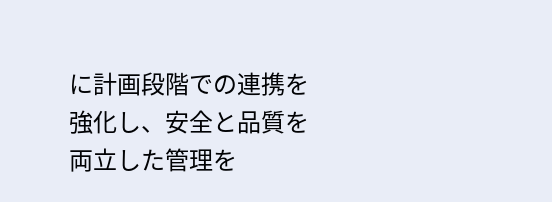に計画段階での連携を強化し、安全と品質を両立した管理を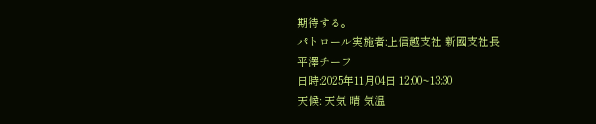期待する。
パトロール実施者:上信越支社 新國支社長
平澤チーフ
日時:2025年11月04日 12:00~13:30
天候: 天気 晴 気温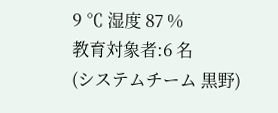9 ℃ 湿度 87 %
教育対象者:6 名
(システムチーム 黒野)